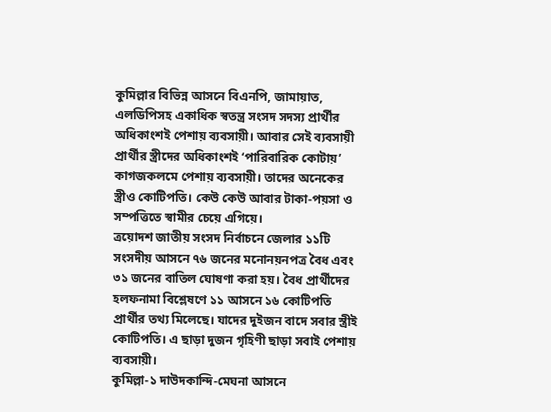কুমিল্লার বিভিন্ন আসনে বিএনপি, জামায়াত, এলডিপিসহ একাধিক স্বতন্ত্র সংসদ সদস্য প্রার্থীর অধিকাংশই পেশায় ব্যবসায়ী। আবার সেই ব্যবসায়ী প্রার্থীর স্ত্রীদের অধিকাংশই ‘পারিবারিক কোটায়’ কাগজকলমে পেশায় ব্যবসায়ী। তাদের অনেকের স্ত্রীও কোটিপতি। কেউ কেউ আবার টাকা-পয়সা ও সম্পত্তিতে স্বামীর চেয়ে এগিয়ে।
ত্রয়োদশ জাতীয় সংসদ নির্বাচনে জেলার ১১টি সংসদীয় আসনে ৭৬ জনের মনোনয়নপত্র বৈধ এবং ৩১ জনের বাতিল ঘোষণা করা হয়। বৈধ প্রার্থীদের হলফনামা বিশ্লেষণে ১১ আসনে ১৬ কোটিপতি প্রার্থীর তথ্য মিলেছে। যাদের দুইজন বাদে সবার স্ত্রীই কোটিপতি। এ ছাড়া দুজন গৃহিণী ছাড়া সবাই পেশায় ব্যবসায়ী।
কুমিল্লা-১ দাউদকান্দি-মেঘনা আসনে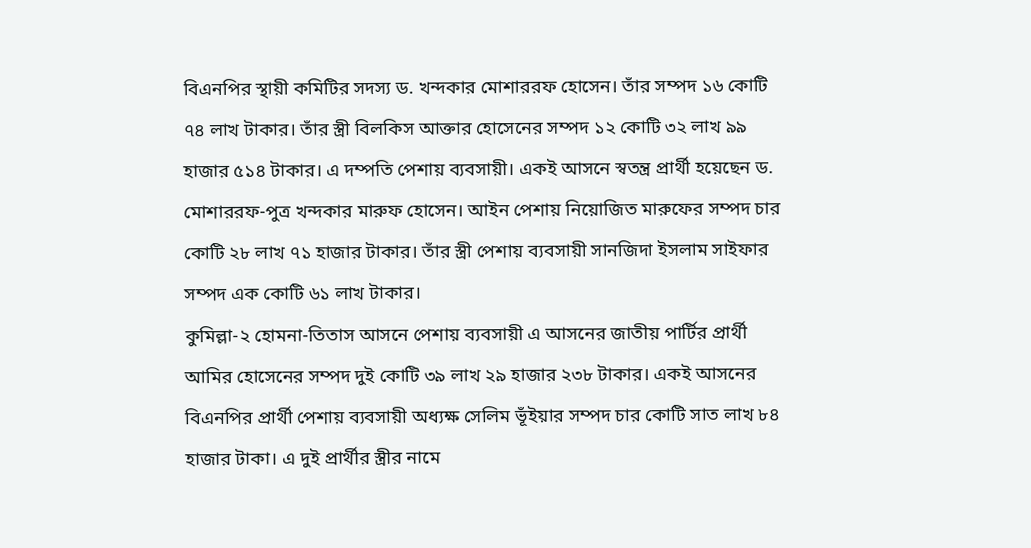বিএনপির স্থায়ী কমিটির সদস্য ড. খন্দকার মোশাররফ হোসেন। তাঁর সম্পদ ১৬ কোটি ৭৪ লাখ টাকার। তাঁর স্ত্রী বিলকিস আক্তার হোসেনের সম্পদ ১২ কোটি ৩২ লাখ ৯৯ হাজার ৫১৪ টাকার। এ দম্পতি পেশায় ব্যবসায়ী। একই আসনে স্বতন্ত্র প্রার্থী হয়েছেন ড. মোশাররফ-পুত্র খন্দকার মারুফ হোসেন। আইন পেশায় নিয়োজিত মারুফের সম্পদ চার কোটি ২৮ লাখ ৭১ হাজার টাকার। তাঁর স্ত্রী পেশায় ব্যবসায়ী সানজিদা ইসলাম সাইফার সম্পদ এক কোটি ৬১ লাখ টাকার।
কুমিল্লা-২ হোমনা-তিতাস আসনে পেশায় ব্যবসায়ী এ আসনের জাতীয় পার্টির প্রার্থী আমির হোসেনের সম্পদ দুই কোটি ৩৯ লাখ ২৯ হাজার ২৩৮ টাকার। একই আসনের বিএনপির প্রার্থী পেশায় ব্যবসায়ী অধ্যক্ষ সেলিম ভূঁইয়ার সম্পদ চার কোটি সাত লাখ ৮৪ হাজার টাকা। এ দুই প্রার্থীর স্ত্রীর নামে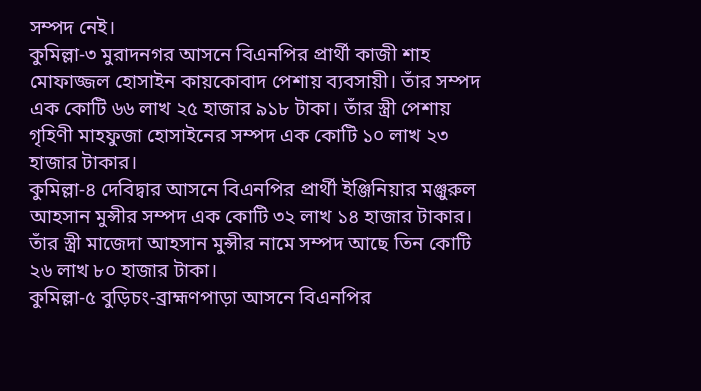সম্পদ নেই।
কুমিল্লা-৩ মুরাদনগর আসনে বিএনপির প্রার্থী কাজী শাহ মোফাজ্জল হোসাইন কায়কোবাদ পেশায় ব্যবসায়ী। তাঁর সম্পদ এক কোটি ৬৬ লাখ ২৫ হাজার ৯১৮ টাকা। তাঁর স্ত্রী পেশায় গৃহিণী মাহফুজা হোসাইনের সম্পদ এক কোটি ১০ লাখ ২৩ হাজার টাকার।
কুমিল্লা-৪ দেবিদ্বার আসনে বিএনপির প্রার্থী ইঞ্জিনিয়ার মঞ্জুরুল আহসান মুন্সীর সম্পদ এক কোটি ৩২ লাখ ১৪ হাজার টাকার। তাঁর স্ত্রী মাজেদা আহসান মুন্সীর নামে সম্পদ আছে তিন কোটি ২৬ লাখ ৮০ হাজার টাকা।
কুমিল্লা-৫ বুড়িচং-ব্রাহ্মণপাড়া আসনে বিএনপির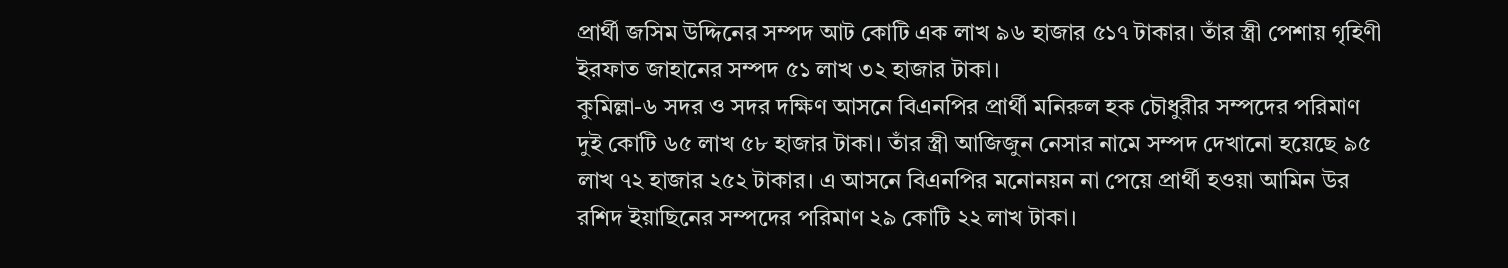প্রার্থী জসিম উদ্দিনের সম্পদ আট কোটি এক লাখ ৯৬ হাজার ৫১৭ টাকার। তাঁর স্ত্রী পেশায় গৃহিণী ইরফাত জাহানের সম্পদ ৫১ লাখ ৩২ হাজার টাকা।
কুমিল্লা-৬ সদর ও সদর দক্ষিণ আসনে বিএনপির প্রার্থী মনিরুল হক চৌধুরীর সম্পদের পরিমাণ দুই কোটি ৬৫ লাখ ৫৮ হাজার টাকা। তাঁর স্ত্রী আজিজুন নেসার নামে সম্পদ দেখানো হয়েছে ৯৫ লাখ ৭২ হাজার ২৫২ টাকার। এ আসনে বিএনপির মনোনয়ন না পেয়ে প্রার্থী হওয়া আমিন উর রশিদ ইয়াছিনের সম্পদের পরিমাণ ২৯ কোটি ২২ লাখ টাকা।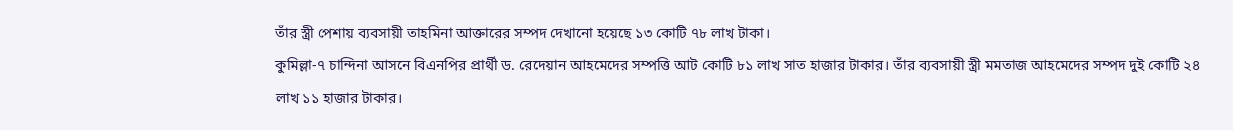তাঁর স্ত্রী পেশায় ব্যবসায়ী তাহমিনা আক্তারের সম্পদ দেখানো হয়েছে ১৩ কোটি ৭৮ লাখ টাকা।
কুমিল্লা-৭ চান্দিনা আসনে বিএনপির প্রার্থী ড. রেদেয়ান আহমেদের সম্পত্তি আট কোটি ৮১ লাখ সাত হাজার টাকার। তাঁর ব্যবসায়ী স্ত্রী মমতাজ আহমেদের সম্পদ দুই কোটি ২৪ লাখ ১১ হাজার টাকার।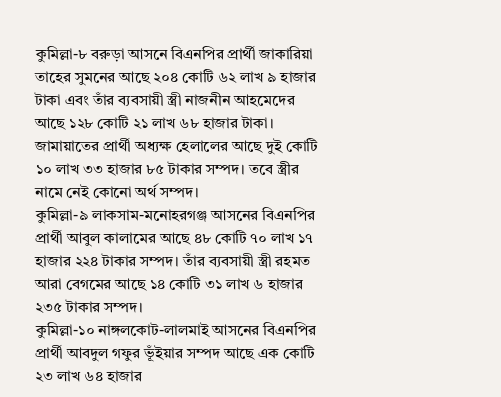কুমিল্লা-৮ বরুড়া আসনে বিএনপির প্রার্থী জাকারিয়া তাহের সুমনের আছে ২০৪ কোটি ৬২ লাখ ৯ হাজার টাকা এবং তাঁর ব্যবসায়ী স্ত্রী নাজনীন আহমেদের আছে ১২৮ কোটি ২১ লাখ ৬৮ হাজার টাকা। জামায়াতের প্রার্থী অধ্যক্ষ হেলালের আছে দুই কোটি ১০ লাখ ৩৩ হাজার ৮৫ টাকার সম্পদ। তবে স্ত্রীর নামে নেই কোনো অর্থ সম্পদ।
কুমিল্লা-৯ লাকসাম-মনোহরগঞ্জ আসনের বিএনপির প্রার্থী আবুল কালামের আছে ৪৮ কোটি ৭০ লাখ ১৭ হাজার ২২৪ টাকার সম্পদ। তাঁর ব্যবসায়ী স্ত্রী রহমত আরা বেগমের আছে ১৪ কোটি ৩১ লাখ ৬ হাজার ২৩৫ টাকার সম্পদ।
কুমিল্লা-১০ নাঙ্গলকোট-লালমাই আসনের বিএনপির প্রার্থী আবদুল গফুর ভূঁইয়ার সম্পদ আছে এক কোটি ২৩ লাখ ৬৪ হাজার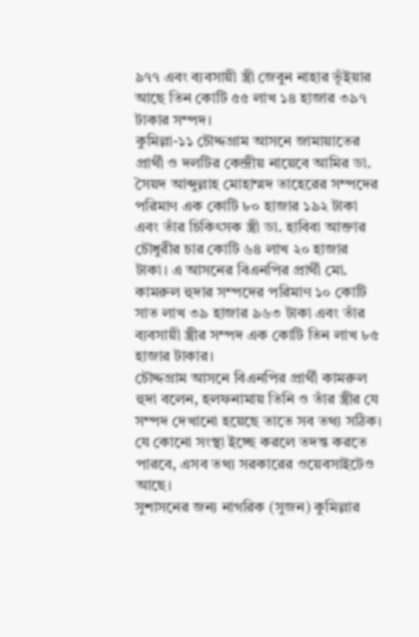৯৭৭ এবং ব্যবসায়ী স্ত্রী জেবুন নাহার ভূঁইয়ার আছে তিন কোটি ৫৫ লাখ ১৪ হাজার ৩৯৭ টাকার সম্পদ।
কুমিল্লা-১১ চৌদ্দগ্রাম আসনে জামায়াতের প্রার্থী ও দলটির কেন্দ্রীয় নায়েবে আমির ডা. সৈয়দ আব্দুল্লাহ মোহাম্মদ তাহেরের সম্পদের পরিমাণ এক কোটি ৮০ হাজার ১৯২ টাকা এবং তাঁর চিকিৎসক স্ত্রী ডা. হাবিবা আক্তার চৌধুরীর চার কোটি ৬৪ লাখ ২০ হাজার টাকা। এ আসনের বিএনপির প্রার্থী মো. কামরুল হুদার সম্পদের পরিমাণ ১০ কোটি সাত লাখ ৩৯ হাজার ৯৬৩ টাকা এবং তাঁর ব্যবসায়ী স্ত্রীর সম্পদ এক কোটি তিন লাখ ৮৫ হাজার টাকার।
চৌদ্দগ্রাম আসনে বিএনপির প্রার্থী কামরুল হুদা বলেন, হলফনামায় তিনি ও তাঁর স্ত্রীর যে সম্পদ দেখানো হয়েছে তাতে সব তথ্য সঠিক। যে কোনো সংস্থা ইচ্ছে করলে তদন্ত করতে পারবে, এসব তথ্য সরকারের ওয়েবসাইটেও আছে।
সুশাসনের জন্য নাগরিক (সুজন) কুমিল্লার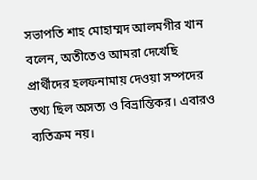সভাপতি শাহ মোহাম্মদ আলমগীর খান বলেন, অতীতেও আমরা দেখেছি প্রার্থীদের হলফনামায় দেওয়া সম্পদের তথ্য ছিল অসত্য ও বিভ্রান্তিকর। এবারও ব্যতিক্রম নয়।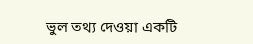ভুল তথ্য দেওয়া একটি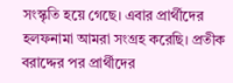সংস্কৃতি হয়ে গেছে। এবার প্রার্থীদের হলফনামা আমরা সংগ্রহ করেছি। প্রতীক বরাদ্দের পর প্রার্থীদের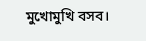মুখোমুখি বসব।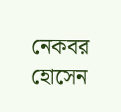নেকবর হোসেন